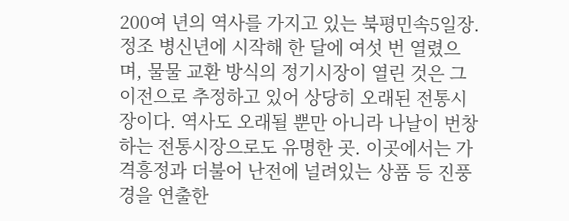200여 년의 역사를 가지고 있는 북평민속5일장. 정조 병신년에 시작해 한 달에 여섯 번 열렸으며, 물물 교환 방식의 정기시장이 열린 것은 그 이전으로 추정하고 있어 상당히 오래된 전통시장이다. 역사도 오래될 뿐만 아니라 나날이 번창하는 전통시장으로도 유명한 곳. 이곳에서는 가격흥정과 더불어 난전에 널려있는 상품 등 진풍경을 연출한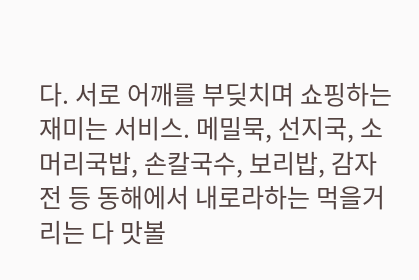다. 서로 어깨를 부딪치며 쇼핑하는 재미는 서비스. 메밀묵, 선지국, 소머리국밥, 손칼국수, 보리밥, 감자전 등 동해에서 내로라하는 먹을거리는 다 맛볼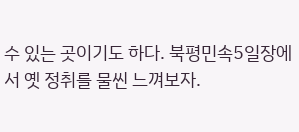수 있는 곳이기도 하다. 북평민속5일장에서 옛 정취를 물씬 느껴보자.